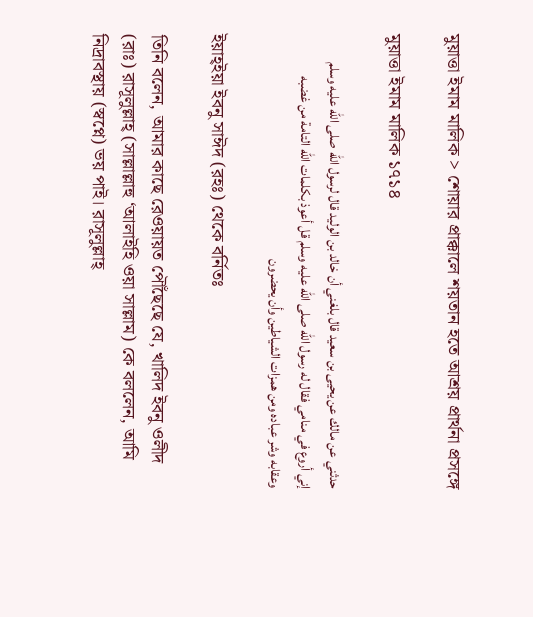মুয়াত্তা ইমাম মালিক > শোয়ার প্রাক্কালে শয়তান হতে আশ্রয় প্রার্থনা প্রসঙ্গে

মুয়াত্তা ইমাম মালিক ১৭১৪

حدثني عن مالك عن يحيى بن سعيد قال بلغني أن خالد بن الوليد قال لرسول الله صلى الله عليه وسلم إني أروع في منامي فقال له رسول الله صلى الله عليه وسلم قل أعوذ بكلمات الله التامة من غضبه وعقابه وشر عباده ومن همزات الشياطين وأن يحضرون

ইয়াহ্ইয়া ইবনু সাঈদ (রহঃ) থেকে বর্নিতঃ

তিনি বলেন, আমার কাছে রেওয়ায়ত পৌঁছেছে যে, খালিদ ইবনু ওলীদ (রাঃ) রাসূলুল্লাহ্ (সাল্লাল্লাহু ‘আলাইহি ওয়া সাল্লাম) কে বললেন, আমি নিদ্রাবস্থায় (স্বপ্নে) ভয় পাই। রাসূলুল্লাহ্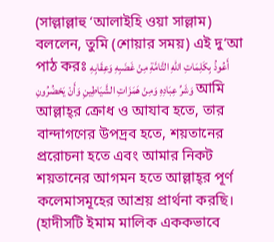(সাল্লাল্লাহু ‘আলাইহি ওয়া সাল্লাম) বললেন, তুমি (শোয়ার সময়) এই দু‘আ পাঠ করঃ أَعُوذُ بِكَلِمَاتِ اللهِ التَّامَّةِ مِنْ غَضَبِهِ وَعِقَابِهِ وَشَرِّ عِبَادِهِ وَمِنْ هَمَزَاتِ الشَّيَاطِينِ وَأَنْ يَحْضُرُونِ আমি আল্লাহ্‌র ক্রোধ ও আযাব হতে, তার বান্দাগণের উপদ্রব হতে, শয়তানের প্ররোচনা হতে এবং আমার নিকট শয়তানের আগমন হতে আল্লাহ্‌র পূর্ণ কলেমাসমূহের আশ্রয় প্রার্থনা করছি। (হাদীসটি ইমাম মালিক এককভাবে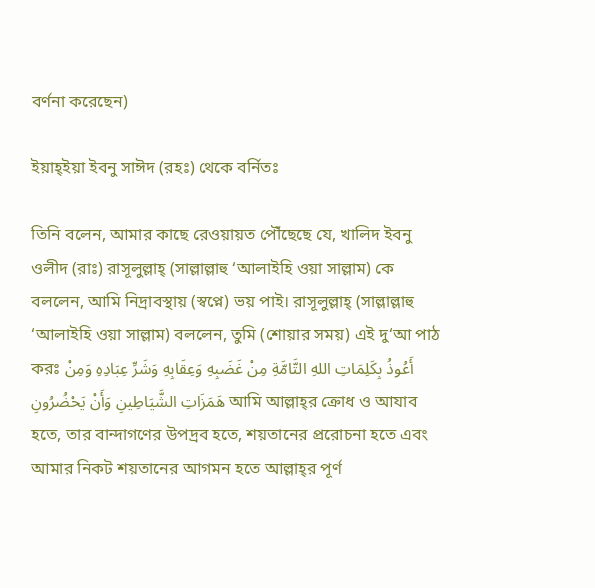বর্ণনা করেছেন)

ইয়াহ্ইয়া ইবনু সাঈদ (রহঃ) থেকে বর্নিতঃ

তিনি বলেন, আমার কাছে রেওয়ায়ত পৌঁছেছে যে, খালিদ ইবনু ওলীদ (রাঃ) রাসূলুল্লাহ্ (সাল্লাল্লাহু ‘আলাইহি ওয়া সাল্লাম) কে বললেন, আমি নিদ্রাবস্থায় (স্বপ্নে) ভয় পাই। রাসূলুল্লাহ্ (সাল্লাল্লাহু ‘আলাইহি ওয়া সাল্লাম) বললেন, তুমি (শোয়ার সময়) এই দু‘আ পাঠ করঃ أَعُوذُ بِكَلِمَاتِ اللهِ التَّامَّةِ مِنْ غَضَبِهِ وَعِقَابِهِ وَشَرِّ عِبَادِهِ وَمِنْ هَمَزَاتِ الشَّيَاطِينِ وَأَنْ يَحْضُرُونِ আমি আল্লাহ্‌র ক্রোধ ও আযাব হতে, তার বান্দাগণের উপদ্রব হতে, শয়তানের প্ররোচনা হতে এবং আমার নিকট শয়তানের আগমন হতে আল্লাহ্‌র পূর্ণ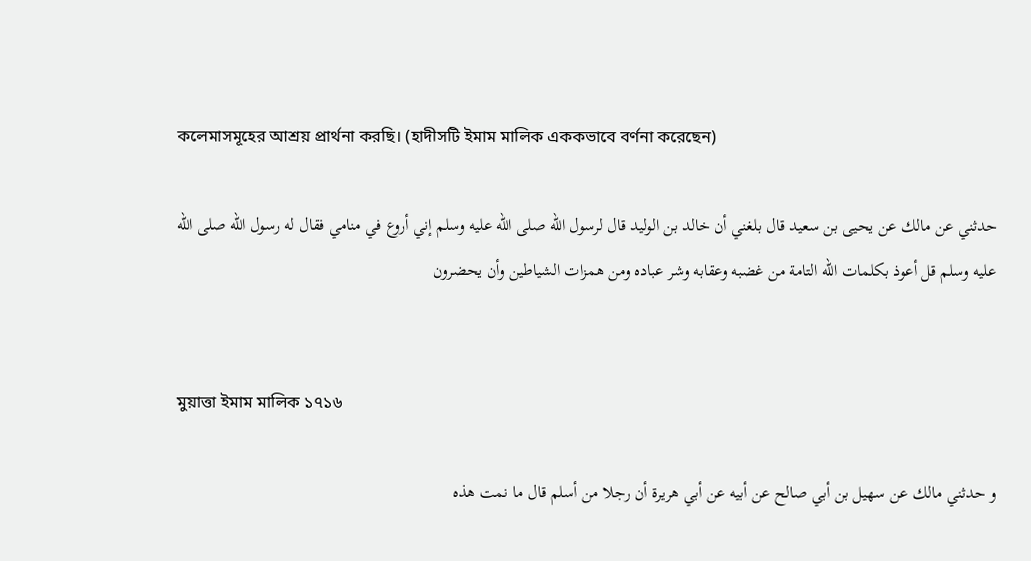কলেমাসমূহের আশ্রয় প্রার্থনা করছি। (হাদীসটি ইমাম মালিক এককভাবে বর্ণনা করেছেন)

حدثني عن مالك عن يحيى بن سعيد قال بلغني أن خالد بن الوليد قال لرسول الله صلى الله عليه وسلم إني أروع في منامي فقال له رسول الله صلى الله عليه وسلم قل أعوذ بكلمات الله التامة من غضبه وعقابه وشر عباده ومن همزات الشياطين وأن يحضرون


মুয়াত্তা ইমাম মালিক ১৭১৬

و حدثني مالك عن سهيل بن أبي صالح عن أبيه عن أبي هريرة أن رجلا من أسلم قال ما نمت هذه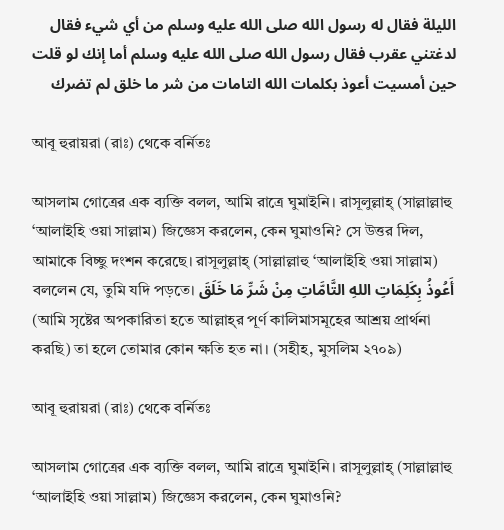الليلة فقال له رسول الله صلى الله عليه وسلم من أي شيء فقال لدغتني عقرب فقال رسول الله صلى الله عليه وسلم أما إنك لو قلت حين أمسيت أعوذ بكلمات الله التامات من شر ما خلق لم تضرك

আবূ হুরায়রা (রাঃ) থেকে বর্নিতঃ

আসলাম গোত্রের এক ব্যক্তি বলল, আমি রাত্রে ঘুমাইনি। রাসূলুল্লাহ্ (সাল্লাল্লাহু ‘আলাইহি ওয়া সাল্লাম) জিজ্ঞেস করলেন, কেন ঘুমাওনি? সে উত্তর দিল, আমাকে বিচ্ছু দংশন করেছে। রাসূলুল্লাহ্ (সাল্লাল্লাহু ‘আলাইহি ওয়া সাল্লাম) বললেন যে, তুমি যদি পড়তে। أَعُوذُ بِكَلِمَاتِ اللهِ التَّامَّاتِ مِنْ شَرِّ مَا خَلَقَ (আমি সৃষ্টের অপকারিতা হতে আল্লাহ্‌র পূর্ণ কালিমাসমূহের আশ্রয় প্রার্থনা করছি) তা হলে তোমার কোন ক্ষতি হত না। (সহীহ, মুসলিম ২৭০৯)

আবূ হুরায়রা (রাঃ) থেকে বর্নিতঃ

আসলাম গোত্রের এক ব্যক্তি বলল, আমি রাত্রে ঘুমাইনি। রাসূলুল্লাহ্ (সাল্লাল্লাহু ‘আলাইহি ওয়া সাল্লাম) জিজ্ঞেস করলেন, কেন ঘুমাওনি?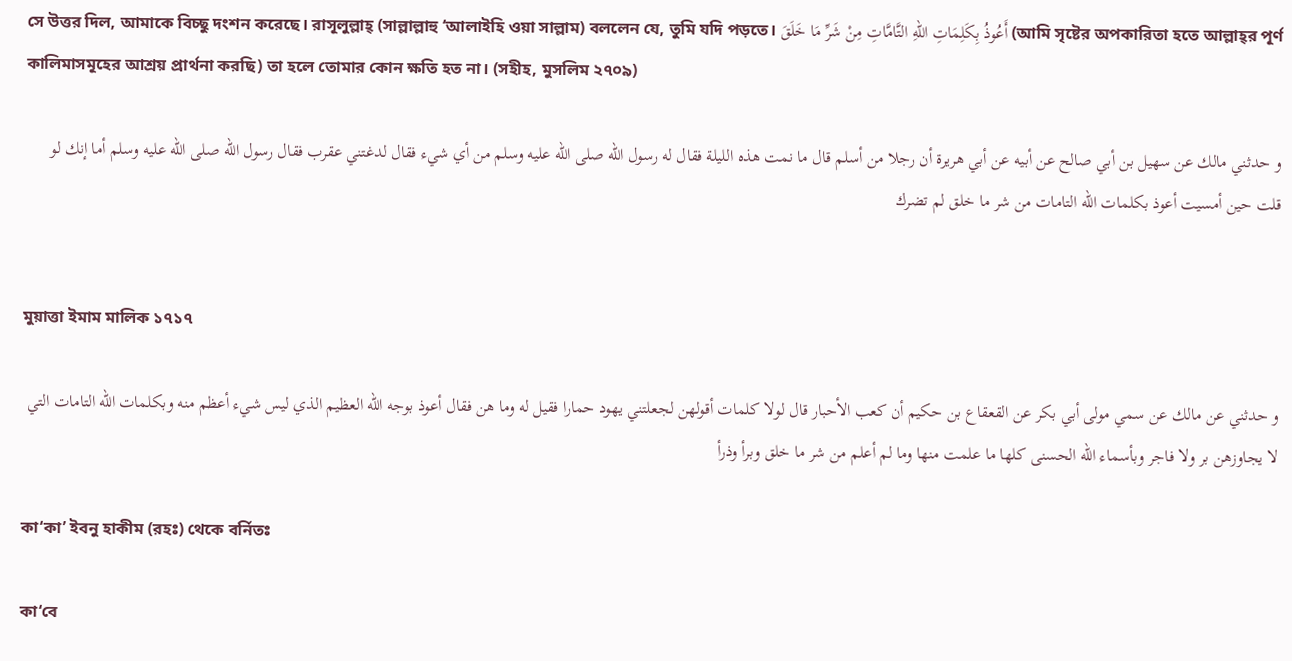সে উত্তর দিল, আমাকে বিচ্ছু দংশন করেছে। রাসূলুল্লাহ্ (সাল্লাল্লাহু ‘আলাইহি ওয়া সাল্লাম) বললেন যে, তুমি যদি পড়তে। أَعُوذُ بِكَلِمَاتِ اللهِ التَّامَّاتِ مِنْ شَرِّ مَا خَلَقَ (আমি সৃষ্টের অপকারিতা হতে আল্লাহ্‌র পূর্ণ কালিমাসমূহের আশ্রয় প্রার্থনা করছি) তা হলে তোমার কোন ক্ষতি হত না। (সহীহ, মুসলিম ২৭০৯)

و حدثني مالك عن سهيل بن أبي صالح عن أبيه عن أبي هريرة أن رجلا من أسلم قال ما نمت هذه الليلة فقال له رسول الله صلى الله عليه وسلم من أي شيء فقال لدغتني عقرب فقال رسول الله صلى الله عليه وسلم أما إنك لو قلت حين أمسيت أعوذ بكلمات الله التامات من شر ما خلق لم تضرك


মুয়াত্তা ইমাম মালিক ১৭১৭

و حدثني عن مالك عن سمي مولى أبي بكر عن القعقاع بن حكيم أن كعب الأحبار قال لولا كلمات أقولهن لجعلتني يهود حمارا فقيل له وما هن فقال أعوذ بوجه الله العظيم الذي ليس شيء أعظم منه وبكلمات الله التامات التي لا يجاوزهن بر ولا فاجر وبأسماء الله الحسنى كلها ما علمت منها وما لم أعلم من شر ما خلق وبرأ وذرأ

কা‘কা’ ইবনু হাকীম (রহঃ) থেকে বর্নিতঃ

কা‘বে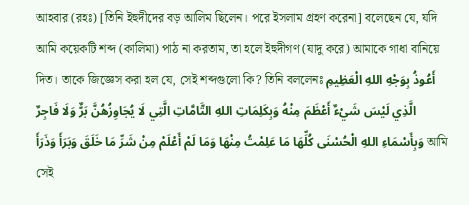আহবার (রহঃ) [তিনি ইহুদীদের বড় আলিম ছিলেন। পরে ইসলাম গ্রহণ করেনা] বলেছেন যে, যদি আমি কয়েকটি শব্দ (কালিমা) পাঠ না করতাম, তা হলে ইহুদীগণ (যাদু করে) আমাকে গাধা বানিয়ে দিত। তাকে জিজ্ঞেস করা হল যে, সেই শব্দগুলো কি? তিনি বললেনঃ أَعُوذُ بِوَجْهِ اللهِ الْعَظِيمِ الَّذِي لَيْسَ شَيْءٌ أَعْظَمَ مِنْهُ وَبِكَلِمَاتِ اللهِ التَّامَّاتِ الَّتِي لَا يُجَاوِزُهُنَّ بَرٌّ وَلَا فَاجِرٌ وَبِأَسْمَاءِ اللهِ الْحُسْنَى كُلِّهَا مَا عَلِمْتُ مِنْهَا وَمَا لَمْ أَعْلَمْ مِنْ شَرِّ مَا خَلَقَ وَبَرَأَ وَذَرَأَ আমি সেই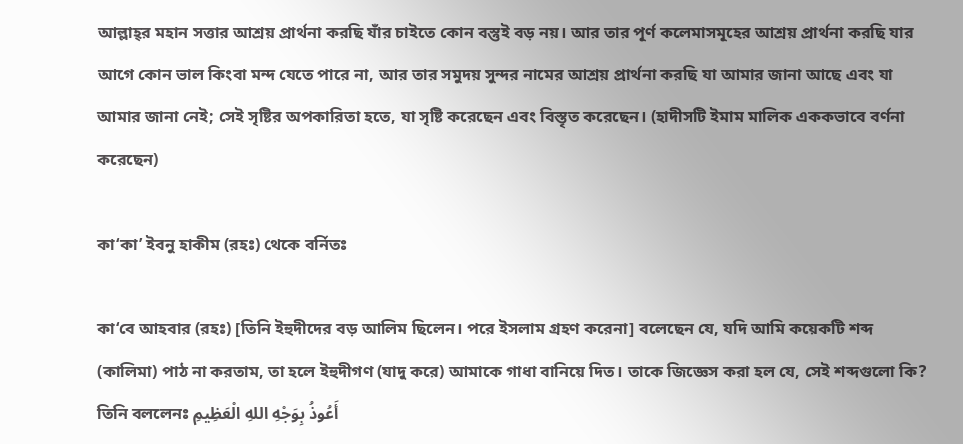আল্লাহ্‌র মহান সত্তার আশ্রয় প্রার্থনা করছি যাঁর চাইতে কোন বস্তুই বড় নয়। আর তার পূর্ণ কলেমাসমূহের আশ্রয় প্রার্থনা করছি যার আগে কোন ভাল কিংবা মন্দ যেতে পারে না, আর তার সমুদয় সুন্দর নামের আশ্রয় প্রার্থনা করছি যা আমার জানা আছে এবং যা আমার জানা নেই; সেই সৃষ্টির অপকারিতা হতে, যা সৃষ্টি করেছেন এবং বিস্তৃত করেছেন। (হাদীসটি ইমাম মালিক এককভাবে বর্ণনা করেছেন)

কা‘কা’ ইবনু হাকীম (রহঃ) থেকে বর্নিতঃ

কা‘বে আহবার (রহঃ) [তিনি ইহুদীদের বড় আলিম ছিলেন। পরে ইসলাম গ্রহণ করেনা] বলেছেন যে, যদি আমি কয়েকটি শব্দ (কালিমা) পাঠ না করতাম, তা হলে ইহুদীগণ (যাদু করে) আমাকে গাধা বানিয়ে দিত। তাকে জিজ্ঞেস করা হল যে, সেই শব্দগুলো কি? তিনি বললেনঃ أَعُوذُ بِوَجْهِ اللهِ الْعَظِيمِ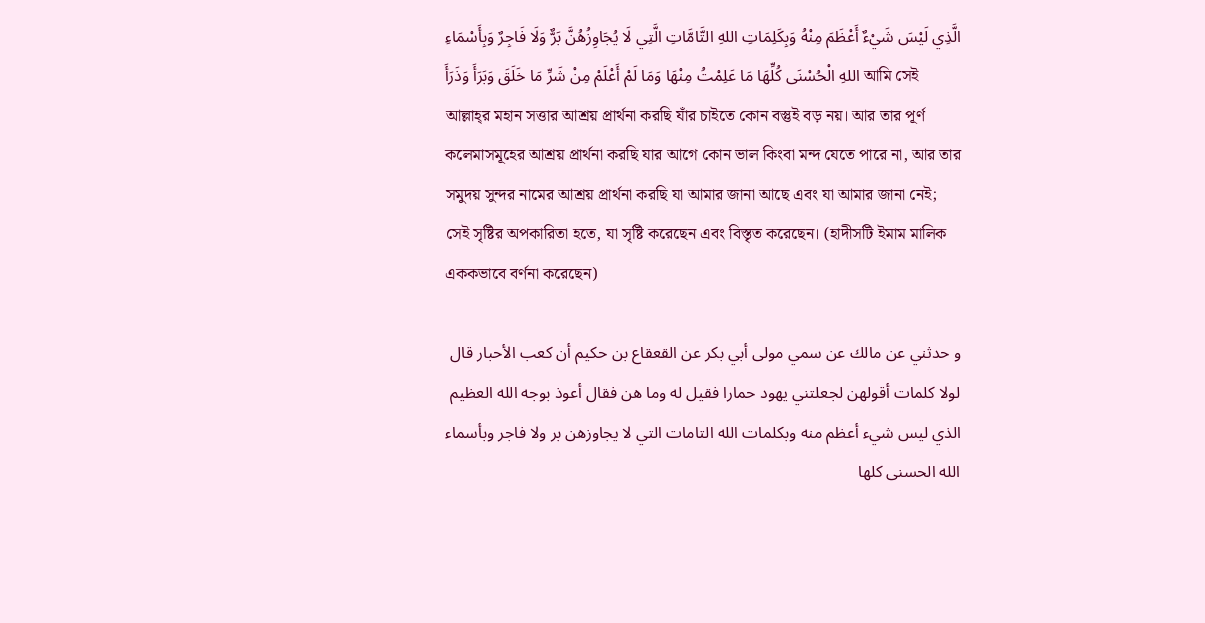الَّذِي لَيْسَ شَيْءٌ أَعْظَمَ مِنْهُ وَبِكَلِمَاتِ اللهِ التَّامَّاتِ الَّتِي لَا يُجَاوِزُهُنَّ بَرٌّ وَلَا فَاجِرٌ وَبِأَسْمَاءِ اللهِ الْحُسْنَى كُلِّهَا مَا عَلِمْتُ مِنْهَا وَمَا لَمْ أَعْلَمْ مِنْ شَرِّ مَا خَلَقَ وَبَرَأَ وَذَرَأَ আমি সেই আল্লাহ্‌র মহান সত্তার আশ্রয় প্রার্থনা করছি যাঁর চাইতে কোন বস্তুই বড় নয়। আর তার পূর্ণ কলেমাসমূহের আশ্রয় প্রার্থনা করছি যার আগে কোন ভাল কিংবা মন্দ যেতে পারে না, আর তার সমুদয় সুন্দর নামের আশ্রয় প্রার্থনা করছি যা আমার জানা আছে এবং যা আমার জানা নেই; সেই সৃষ্টির অপকারিতা হতে, যা সৃষ্টি করেছেন এবং বিস্তৃত করেছেন। (হাদীসটি ইমাম মালিক এককভাবে বর্ণনা করেছেন)

و حدثني عن مالك عن سمي مولى أبي بكر عن القعقاع بن حكيم أن كعب الأحبار قال لولا كلمات أقولهن لجعلتني يهود حمارا فقيل له وما هن فقال أعوذ بوجه الله العظيم الذي ليس شيء أعظم منه وبكلمات الله التامات التي لا يجاوزهن بر ولا فاجر وبأسماء الله الحسنى كلها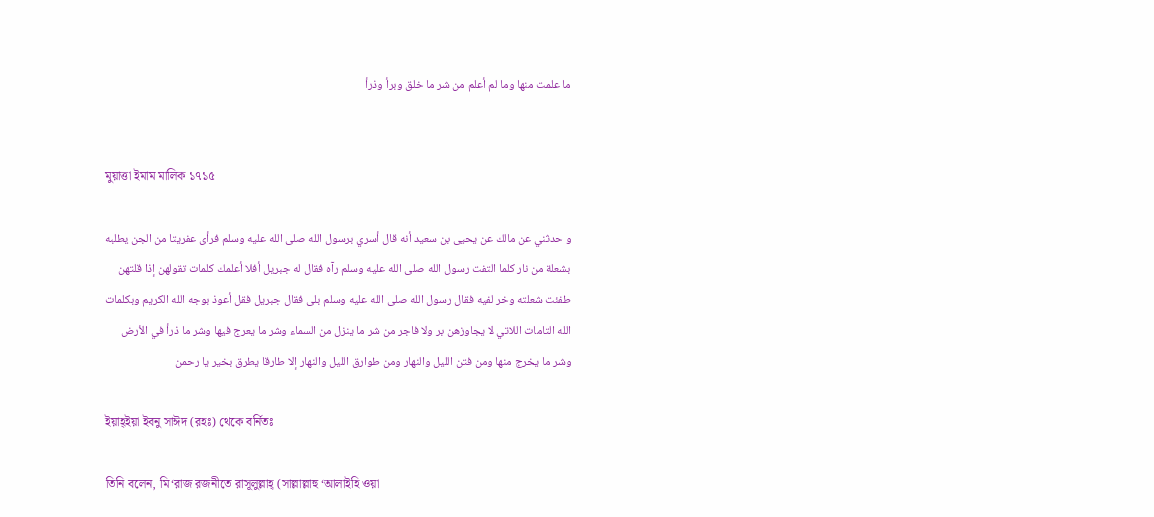ما علمت منها وما لم أعلم من شر ما خلق وبرأ وذرأ


মুয়াত্তা ইমাম মালিক ১৭১৫

و حدثني عن مالك عن يحيى بن سعيد أنه قال أسري برسول الله صلى الله عليه وسلم فرأى عفريتا من الجن يطلبه بشعلة من نار كلما التفت رسول الله صلى الله عليه وسلم رآه فقال له جبريل أفلا أعلمك كلمات تقولهن إذا قلتهن طفئت شعلته وخر لفيه فقال رسول الله صلى الله عليه وسلم بلى فقال جبريل فقل أعوذ بوجه الله الكريم وبكلمات الله التامات اللاتي لا يجاوزهن بر ولا فاجر من شر ما ينزل من السماء وشر ما يعرج فيها وشر ما ذرأ في الأرض وشر ما يخرج منها ومن فتن الليل والنهار ومن طوارق الليل والنهار إلا طارقا يطرق بخير يا رحمن

ইয়াহ্ইয়া ইবনু সাঈদ (রহঃ) থেকে বর্নিতঃ

তিনি বলেন, মি‘রাজ রজনীতে রাসূলুল্লাহ্ (সাল্লাল্লাহু ‘আলাইহি ওয়া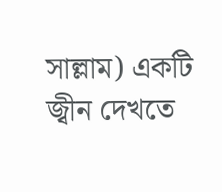সাল্লাম) একটি জ্বীন দেখতে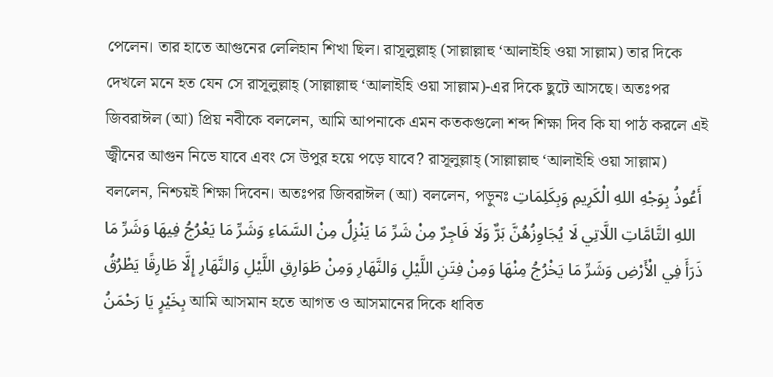পেলেন। তার হাতে আগুনের লেলিহান শিখা ছিল। রাসূলুল্লাহ্ (সাল্লাল্লাহু ‘আলাইহি ওয়া সাল্লাম) তার দিকে দেখলে মনে হত যেন সে রাসূলুল্লাহ্ (সাল্লাল্লাহু ‘আলাইহি ওয়া সাল্লাম)-এর দিকে ছুটে আসছে। অতঃপর জিবরাঈল (আ) প্রিয় নবীকে বললেন, আমি আপনাকে এমন কতকগুলো শব্দ শিক্ষা দিব কি যা পাঠ করলে এই জ্বীনের আগুন নিভে যাবে এবং সে উপুর হয়ে পড়ে যাবে? রাসূলুল্লাহ্ (সাল্লাল্লাহু ‘আলাইহি ওয়া সাল্লাম) বললেন, নিশ্চয়ই শিক্ষা দিবেন। অতঃপর জিবরাঈল (আ) বললেন, পড়ুনঃ أَعُوذُ بِوَجْهِ اللهِ الْكَرِيمِ وَبِكَلِمَاتِ اللهِ التَّامَّاتِ اللَّاتِي لَا يُجَاوِزُهُنَّ بَرٌّ وَلَا فَاجِرٌ مِنْ شَرِّ مَا يَنْزِلُ مِنْ السَّمَاءِ وَشَرِّ مَا يَعْرُجُ فِيهَا وَشَرِّ مَا ذَرَأَ فِي الْأَرْضِ وَشَرِّ مَا يَخْرُجُ مِنْهَا وَمِنْ فِتَنِ اللَّيْلِ وَالنَّهَارِ وَمِنْ طَوَارِقِ اللَّيْلِ وَالنَّهَارِ إِلَّا طَارِقًا يَطْرُقُ بِخَيْرٍ يَا رَحْمَنُ আমি আসমান হতে আগত ও আসমানের দিকে ধাবিত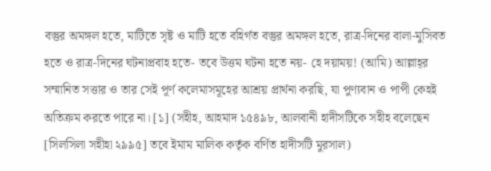বস্তুর অমঙ্গল হতে, মাটিতে সৃষ্ট ও মাটি হতে বহির্গত বস্তুর অমঙ্গল হতে, রাত্র-দিনের বালা-মুসিবত হতে ও রাত্র-দিনের ঘটনাপ্রবাহ হতে- তবে উত্তম ঘটনা হতে নয়- হে দয়াময়! (আমি) আল্লাহ্‌র সম্মানিত সত্তার ও তার সেই পূর্ণ কলেমাসমূহের আশ্রয় প্রার্থনা করছি, যা পুণ্যবান ও পাপী কেহই অতিক্রম করতে পারে না। [১] (সহীহ, আহমাদ ১৫৪৯৮, আলবানী হাদীসটিকে সহীহ বলেছেন [সিলসিলা সহীহা ২৯৯৫] তবে ইমাম মালিক কর্তৃক বর্ণিত হাদীসটি মুরসাল)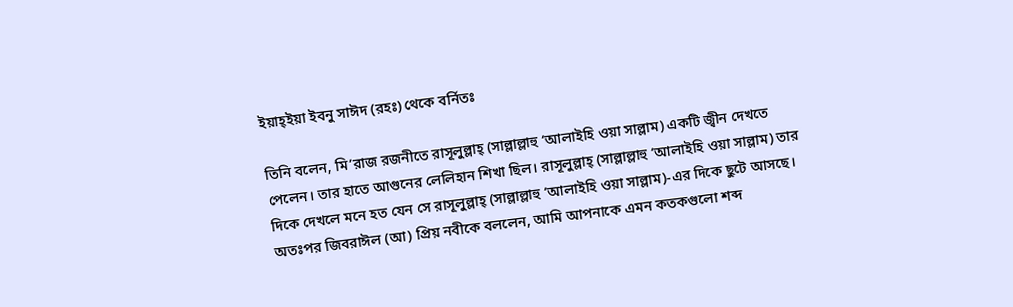ইয়াহ্ইয়া ইবনু সাঈদ (রহঃ) থেকে বর্নিতঃ

তিনি বলেন, মি‘রাজ রজনীতে রাসূলুল্লাহ্ (সাল্লাল্লাহু ‘আলাইহি ওয়া সাল্লাম) একটি জ্বীন দেখতে পেলেন। তার হাতে আগুনের লেলিহান শিখা ছিল। রাসূলুল্লাহ্ (সাল্লাল্লাহু ‘আলাইহি ওয়া সাল্লাম) তার দিকে দেখলে মনে হত যেন সে রাসূলুল্লাহ্ (সাল্লাল্লাহু ‘আলাইহি ওয়া সাল্লাম)-এর দিকে ছুটে আসছে। অতঃপর জিবরাঈল (আ) প্রিয় নবীকে বললেন, আমি আপনাকে এমন কতকগুলো শব্দ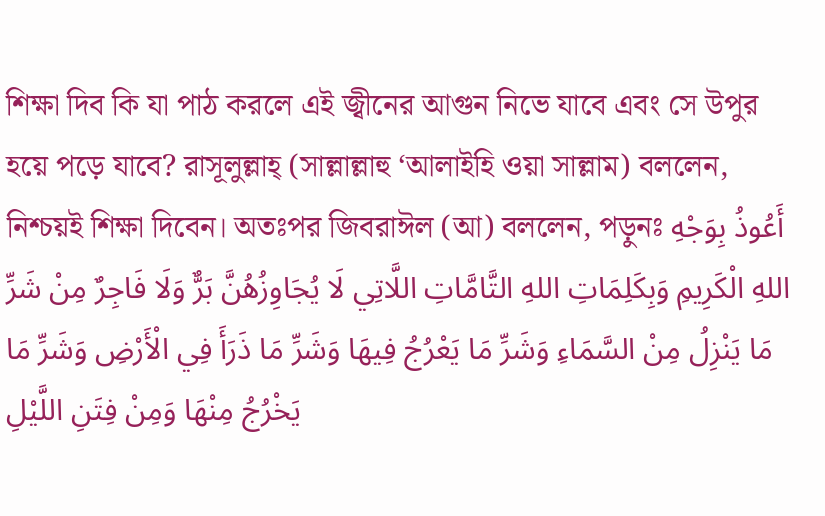শিক্ষা দিব কি যা পাঠ করলে এই জ্বীনের আগুন নিভে যাবে এবং সে উপুর হয়ে পড়ে যাবে? রাসূলুল্লাহ্ (সাল্লাল্লাহু ‘আলাইহি ওয়া সাল্লাম) বললেন, নিশ্চয়ই শিক্ষা দিবেন। অতঃপর জিবরাঈল (আ) বললেন, পড়ুনঃ أَعُوذُ بِوَجْهِ اللهِ الْكَرِيمِ وَبِكَلِمَاتِ اللهِ التَّامَّاتِ اللَّاتِي لَا يُجَاوِزُهُنَّ بَرٌّ وَلَا فَاجِرٌ مِنْ شَرِّ مَا يَنْزِلُ مِنْ السَّمَاءِ وَشَرِّ مَا يَعْرُجُ فِيهَا وَشَرِّ مَا ذَرَأَ فِي الْأَرْضِ وَشَرِّ مَا يَخْرُجُ مِنْهَا وَمِنْ فِتَنِ اللَّيْلِ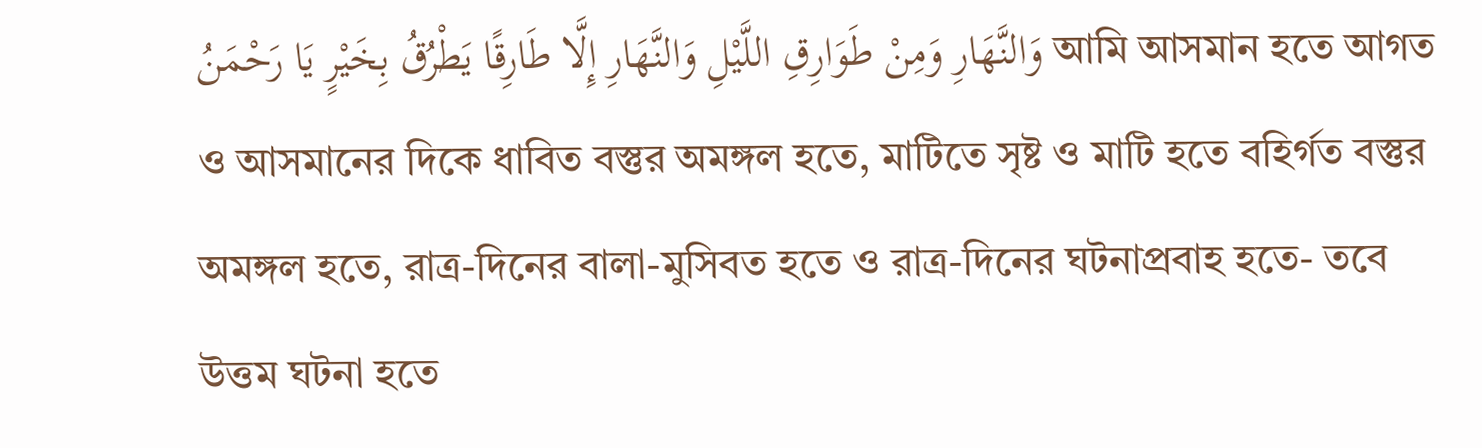وَالنَّهَارِ وَمِنْ طَوَارِقِ اللَّيْلِ وَالنَّهَارِ إِلَّا طَارِقًا يَطْرُقُ بِخَيْرٍ يَا رَحْمَنُ আমি আসমান হতে আগত ও আসমানের দিকে ধাবিত বস্তুর অমঙ্গল হতে, মাটিতে সৃষ্ট ও মাটি হতে বহির্গত বস্তুর অমঙ্গল হতে, রাত্র-দিনের বালা-মুসিবত হতে ও রাত্র-দিনের ঘটনাপ্রবাহ হতে- তবে উত্তম ঘটনা হতে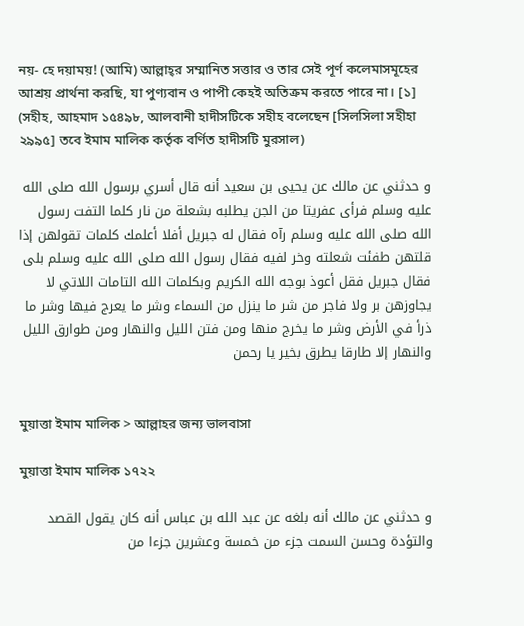নয়- হে দয়াময়! (আমি) আল্লাহ্‌র সম্মানিত সত্তার ও তার সেই পূর্ণ কলেমাসমূহের আশ্রয় প্রার্থনা করছি, যা পুণ্যবান ও পাপী কেহই অতিক্রম করতে পারে না। [১] (সহীহ, আহমাদ ১৫৪৯৮, আলবানী হাদীসটিকে সহীহ বলেছেন [সিলসিলা সহীহা ২৯৯৫] তবে ইমাম মালিক কর্তৃক বর্ণিত হাদীসটি মুরসাল)

و حدثني عن مالك عن يحيى بن سعيد أنه قال أسري برسول الله صلى الله عليه وسلم فرأى عفريتا من الجن يطلبه بشعلة من نار كلما التفت رسول الله صلى الله عليه وسلم رآه فقال له جبريل أفلا أعلمك كلمات تقولهن إذا قلتهن طفئت شعلته وخر لفيه فقال رسول الله صلى الله عليه وسلم بلى فقال جبريل فقل أعوذ بوجه الله الكريم وبكلمات الله التامات اللاتي لا يجاوزهن بر ولا فاجر من شر ما ينزل من السماء وشر ما يعرج فيها وشر ما ذرأ في الأرض وشر ما يخرج منها ومن فتن الليل والنهار ومن طوارق الليل والنهار إلا طارقا يطرق بخير يا رحمن


মুয়াত্তা ইমাম মালিক > আল্লাহর জন্য ভালবাসা

মুয়াত্তা ইমাম মালিক ১৭২২

و حدثني عن مالك أنه بلغه عن عبد الله بن عباس أنه كان يقول القصد والتؤدة وحسن السمت جزء من خمسة وعشرين جزءا من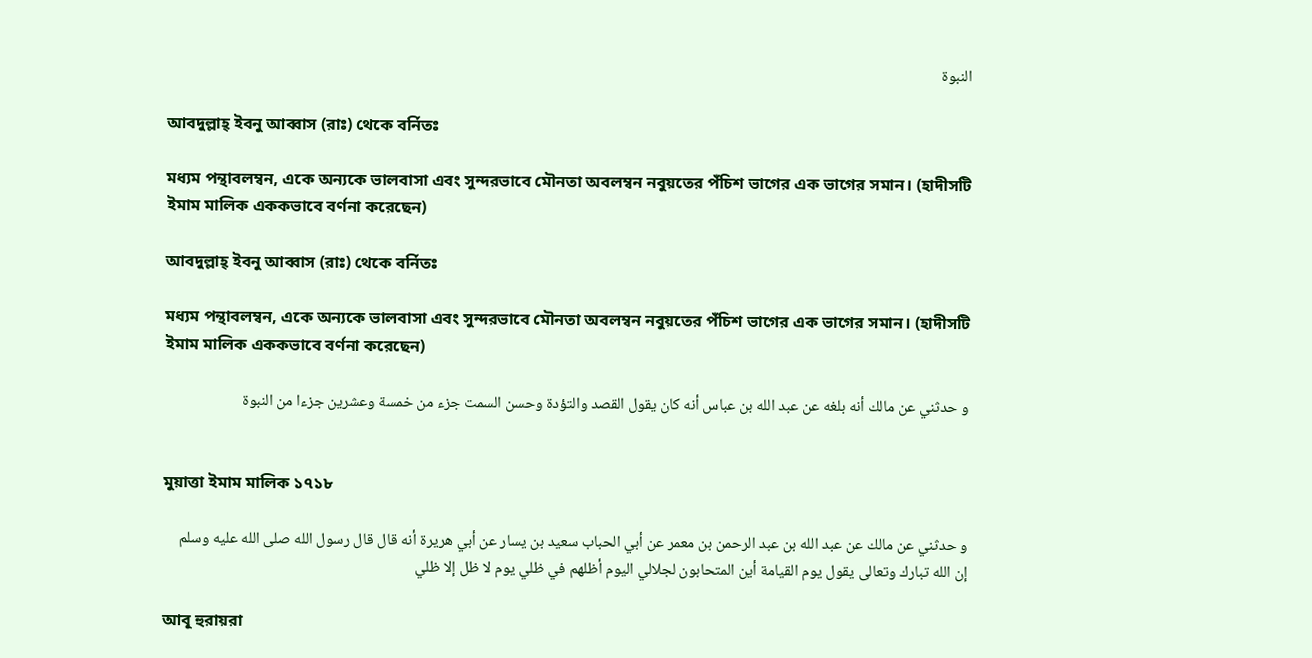النبوة

আবদুল্লাহ্ ইবনু আব্বাস (রাঃ) থেকে বর্নিতঃ

মধ্যম পন্থাবলম্বন, একে অন্যকে ভালবাসা এবং সুন্দরভাবে মৌনতা অবলম্বন নবুয়তের পঁচিশ ভাগের এক ভাগের সমান। (হাদীসটি ইমাম মালিক এককভাবে বর্ণনা করেছেন)

আবদুল্লাহ্ ইবনু আব্বাস (রাঃ) থেকে বর্নিতঃ

মধ্যম পন্থাবলম্বন, একে অন্যকে ভালবাসা এবং সুন্দরভাবে মৌনতা অবলম্বন নবুয়তের পঁচিশ ভাগের এক ভাগের সমান। (হাদীসটি ইমাম মালিক এককভাবে বর্ণনা করেছেন)

و حدثني عن مالك أنه بلغه عن عبد الله بن عباس أنه كان يقول القصد والتؤدة وحسن السمت جزء من خمسة وعشرين جزءا من النبوة


মুয়াত্তা ইমাম মালিক ১৭১৮

و حدثني عن مالك عن عبد الله بن عبد الرحمن بن معمر عن أبي الحباب سعيد بن يسار عن أبي هريرة أنه قال قال رسول الله صلى الله عليه وسلم إن الله تبارك وتعالى يقول يوم القيامة أين المتحابون لجلالي اليوم أظلهم في ظلي يوم لا ظل إلا ظلي

আবূ হুরায়রা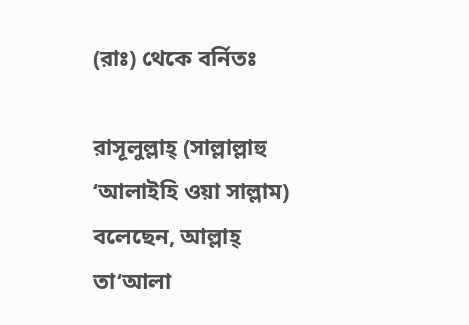(রাঃ) থেকে বর্নিতঃ

রাসূলুল্লাহ্ (সাল্লাল্লাহু ‘আলাইহি ওয়া সাল্লাম) বলেছেন, আল্লাহ্ তা‘আলা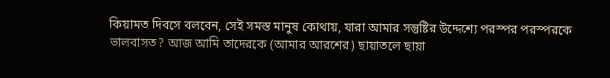কিয়ামত দিবসে বলবেন, সেই সমস্ত মানুষ কোথায়, যারা আমার সন্তুষ্টির উদ্দেশ্যে পরস্পর পরস্পরকে ভালবাসত? আজ আমি তাদেরকে (আমার আরশের) ছায়াতলে ছায়া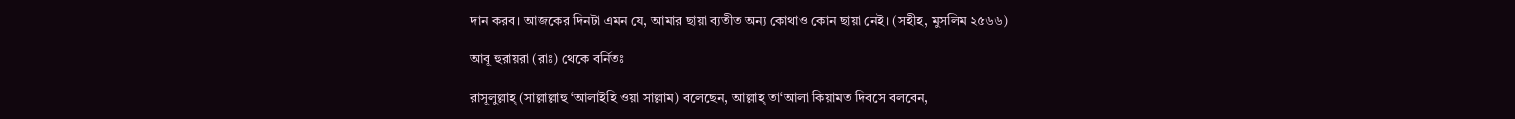দান করব। আজকের দিনটা এমন যে, আমার ছায়া ব্যতীত অন্য কোথাও কোন ছায়া নেই। (সহীহ, মুসলিম ২৫৬৬)

আবূ হুরায়রা (রাঃ) থেকে বর্নিতঃ

রাসূলুল্লাহ্ (সাল্লাল্লাহু ‘আলাইহি ওয়া সাল্লাম) বলেছেন, আল্লাহ্ তা‘আলা কিয়ামত দিবসে বলবেন,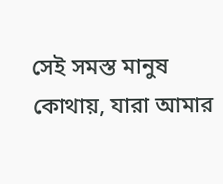সেই সমস্ত মানুষ কোথায়, যারা আমার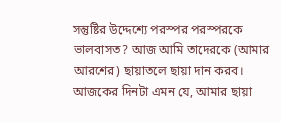সন্তুষ্টির উদ্দেশ্যে পরস্পর পরস্পরকে ভালবাসত? আজ আমি তাদেরকে (আমার আরশের) ছায়াতলে ছায়া দান করব। আজকের দিনটা এমন যে, আমার ছায়া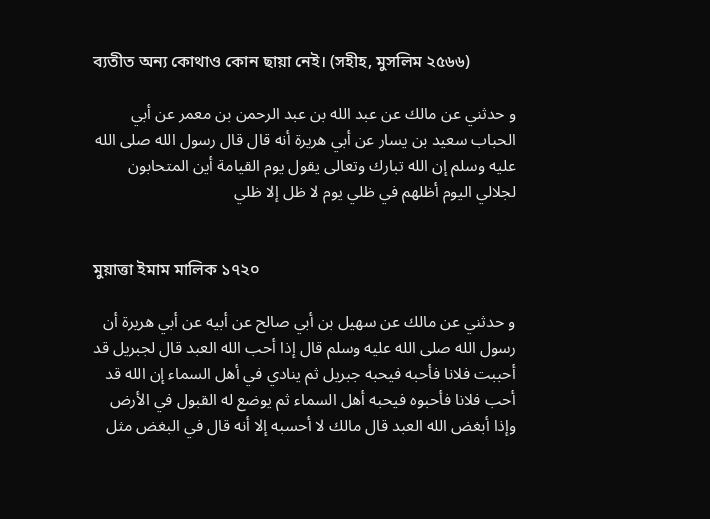ব্যতীত অন্য কোথাও কোন ছায়া নেই। (সহীহ, মুসলিম ২৫৬৬)

و حدثني عن مالك عن عبد الله بن عبد الرحمن بن معمر عن أبي الحباب سعيد بن يسار عن أبي هريرة أنه قال قال رسول الله صلى الله عليه وسلم إن الله تبارك وتعالى يقول يوم القيامة أين المتحابون لجلالي اليوم أظلهم في ظلي يوم لا ظل إلا ظلي


মুয়াত্তা ইমাম মালিক ১৭২০

و حدثني عن مالك عن سهيل بن أبي صالح عن أبيه عن أبي هريرة أن رسول الله صلى الله عليه وسلم قال إذا أحب الله العبد قال لجبريل قد أحببت فلانا فأحبه فيحبه جبريل ثم ينادي في أهل السماء إن الله قد أحب فلانا فأحبوه فيحبه أهل السماء ثم يوضع له القبول في الأرض وإذا أبغض الله العبد قال مالك لا أحسبه إلا أنه قال في البغض مثل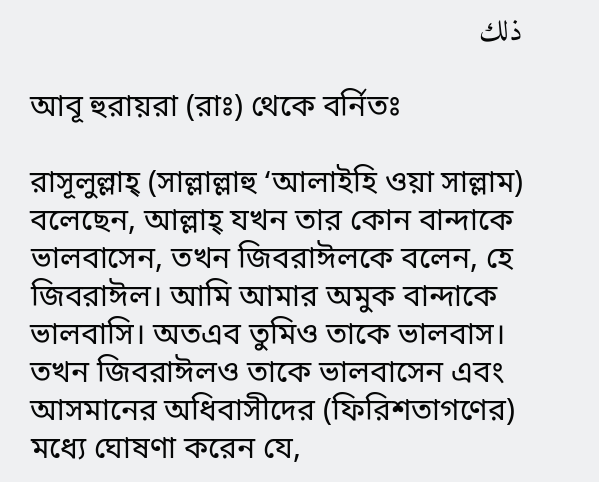ذلك

আবূ হুরায়রা (রাঃ) থেকে বর্নিতঃ

রাসূলুল্লাহ্ (সাল্লাল্লাহু ‘আলাইহি ওয়া সাল্লাম) বলেছেন, আল্লাহ্ যখন তার কোন বান্দাকে ভালবাসেন, তখন জিবরাঈলকে বলেন, হে জিবরাঈল। আমি আমার অমুক বান্দাকে ভালবাসি। অতএব তুমিও তাকে ভালবাস। তখন জিবরাঈলও তাকে ভালবাসেন এবং আসমানের অধিবাসীদের (ফিরিশতাগণের) মধ্যে ঘোষণা করেন যে,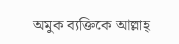অমুক ব্যক্তিকে আল্লাহ্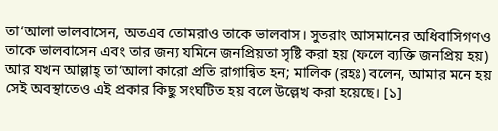তা‘আলা ভালবাসেন, অতএব তোমরাও তাকে ভালবাস। সুতরাং আসমানের অধিবাসিগণও তাকে ভালবাসেন এবং তার জন্য যমিনে জনপ্রিয়তা সৃষ্টি করা হয় (ফলে ব্যক্তি জনপ্রিয় হয়) আর যখন আল্লাহ্ তা‘আলা কারো প্রতি রাগান্বিত হন; মালিক (রহঃ) বলেন, আমার মনে হয় সেই অবস্থাতেও এই প্রকার কিছু সংঘটিত হয় বলে উল্লেখ করা হয়েছে। [১]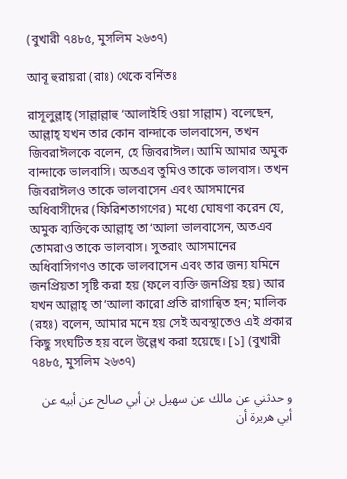(বুখারী ৭৪৮৫, মুসলিম ২৬৩৭)

আবূ হুরায়রা (রাঃ) থেকে বর্নিতঃ

রাসূলুল্লাহ্ (সাল্লাল্লাহু ‘আলাইহি ওয়া সাল্লাম) বলেছেন, আল্লাহ্ যখন তার কোন বান্দাকে ভালবাসেন, তখন জিবরাঈলকে বলেন, হে জিবরাঈল। আমি আমার অমুক বান্দাকে ভালবাসি। অতএব তুমিও তাকে ভালবাস। তখন জিবরাঈলও তাকে ভালবাসেন এবং আসমানের অধিবাসীদের (ফিরিশতাগণের) মধ্যে ঘোষণা করেন যে, অমুক ব্যক্তিকে আল্লাহ্ তা‘আলা ভালবাসেন, অতএব তোমরাও তাকে ভালবাস। সুতরাং আসমানের অধিবাসিগণও তাকে ভালবাসেন এবং তার জন্য যমিনে জনপ্রিয়তা সৃষ্টি করা হয় (ফলে ব্যক্তি জনপ্রিয় হয়) আর যখন আল্লাহ্ তা‘আলা কারো প্রতি রাগান্বিত হন; মালিক (রহঃ) বলেন, আমার মনে হয় সেই অবস্থাতেও এই প্রকার কিছু সংঘটিত হয় বলে উল্লেখ করা হয়েছে। [১] (বুখারী ৭৪৮৫, মুসলিম ২৬৩৭)

و حدثني عن مالك عن سهيل بن أبي صالح عن أبيه عن أبي هريرة أن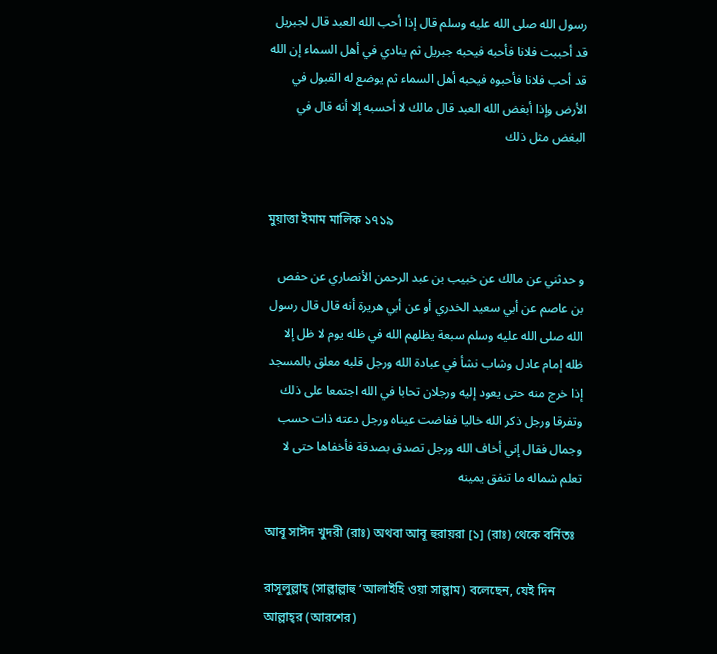رسول الله صلى الله عليه وسلم قال إذا أحب الله العبد قال لجبريل قد أحببت فلانا فأحبه فيحبه جبريل ثم ينادي في أهل السماء إن الله قد أحب فلانا فأحبوه فيحبه أهل السماء ثم يوضع له القبول في الأرض وإذا أبغض الله العبد قال مالك لا أحسبه إلا أنه قال في البغض مثل ذلك


মুয়াত্তা ইমাম মালিক ১৭১৯

و حدثني عن مالك عن خبيب بن عبد الرحمن الأنصاري عن حفص بن عاصم عن أبي سعيد الخدري أو عن أبي هريرة أنه قال قال رسول الله صلى الله عليه وسلم سبعة يظلهم الله في ظله يوم لا ظل إلا ظله إمام عادل وشاب نشأ في عبادة الله ورجل قلبه معلق بالمسجد إذا خرج منه حتى يعود إليه ورجلان تحابا في الله اجتمعا على ذلك وتفرقا ورجل ذكر الله خاليا ففاضت عيناه ورجل دعته ذات حسب وجمال فقال إني أخاف الله ورجل تصدق بصدقة فأخفاها حتى لا تعلم شماله ما تنفق يمينه

আবূ সাঈদ খুদরী (রাঃ) অথবা আবূ হুরায়রা [১] (রাঃ) থেকে বর্নিতঃ

রাসূলুল্লাহ্ (সাল্লাল্লাহু ‘আলাইহি ওয়া সাল্লাম) বলেছেন, যেই দিন আল্লাহ্‌র (আরশের)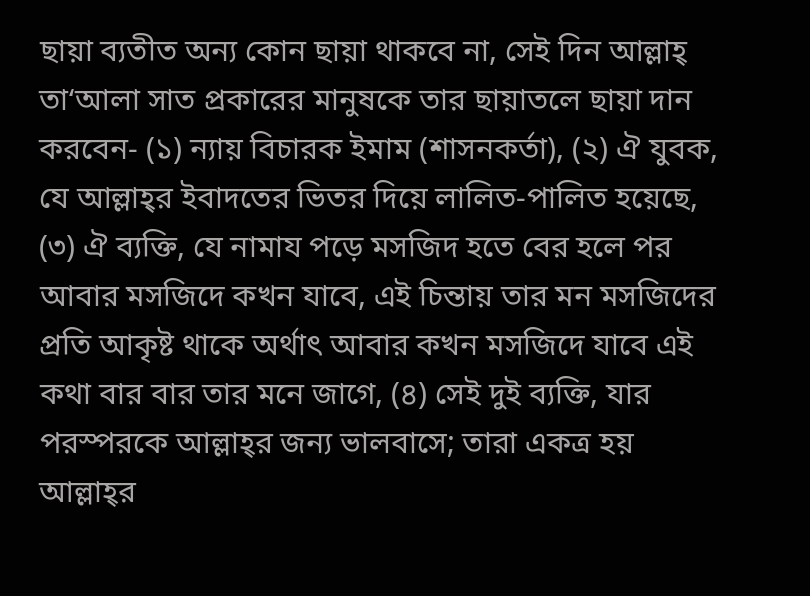ছায়া ব্যতীত অন্য কোন ছায়া থাকবে না, সেই দিন আল্লাহ্ তা‘আলা সাত প্রকারের মানুষকে তার ছায়াতলে ছায়া দান করবেন- (১) ন্যায় বিচারক ইমাম (শাসনকর্তা), (২) ঐ যুবক, যে আল্লাহ্‌র ইবাদতের ভিতর দিয়ে লালিত-পালিত হয়েছে, (৩) ঐ ব্যক্তি, যে নামায পড়ে মসজিদ হতে বের হলে পর আবার মসজিদে কখন যাবে, এই চিন্তায় তার মন মসজিদের প্রতি আকৃষ্ট থাকে অর্থাৎ আবার কখন মসজিদে যাবে এই কথা বার বার তার মনে জাগে, (৪) সেই দুই ব্যক্তি, যার পরস্পরকে আল্লাহ্‌র জন্য ভালবাসে; তারা একত্র হয় আল্লাহ্‌র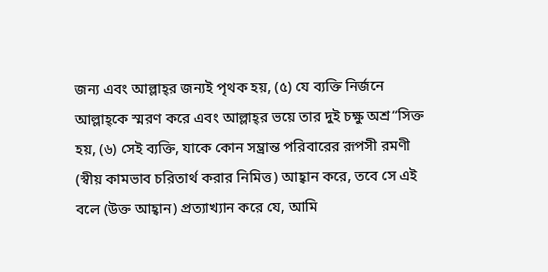জন্য এবং আল্লাহ্‌র জন্যই পৃথক হয়, (৫) যে ব্যক্তি নির্জনে আল্লাহ্‌কে স্মরণ করে এবং আল্লাহ্‌র ভয়ে তার দুই চক্ষু অশ্র“সিক্ত হয়, (৬) সেই ব্যক্তি, যাকে কোন সম্ভ্রান্ত পরিবারের রূপসী রমণী (স্বীয় কামভাব চরিতার্থ করার নিমিত্ত) আহ্বান করে, তবে সে এই বলে (উক্ত আহ্বান) প্রত্যাখ্যান করে যে, আমি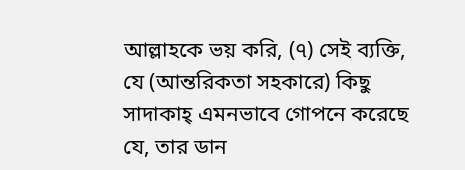আল্লাহকে ভয় করি, (৭) সেই ব্যক্তি, যে (আন্তরিকতা সহকারে) কিছু সাদাকাহ্ এমনভাবে গোপনে করেছে যে, তার ডান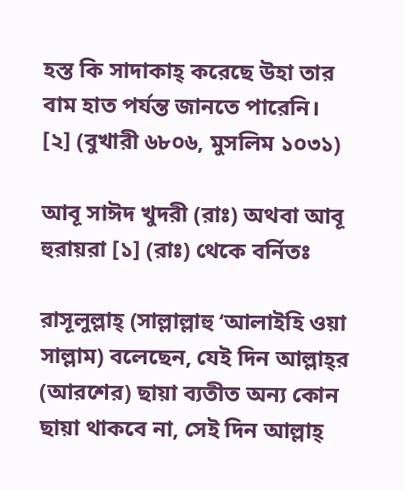হস্ত কি সাদাকাহ্ করেছে উহা তার বাম হাত পর্যন্ত জানতে পারেনি। [২] (বুখারী ৬৮০৬, মুসলিম ১০৩১)

আবূ সাঈদ খুদরী (রাঃ) অথবা আবূ হুরায়রা [১] (রাঃ) থেকে বর্নিতঃ

রাসূলুল্লাহ্ (সাল্লাল্লাহু ‘আলাইহি ওয়া সাল্লাম) বলেছেন, যেই দিন আল্লাহ্‌র (আরশের) ছায়া ব্যতীত অন্য কোন ছায়া থাকবে না, সেই দিন আল্লাহ্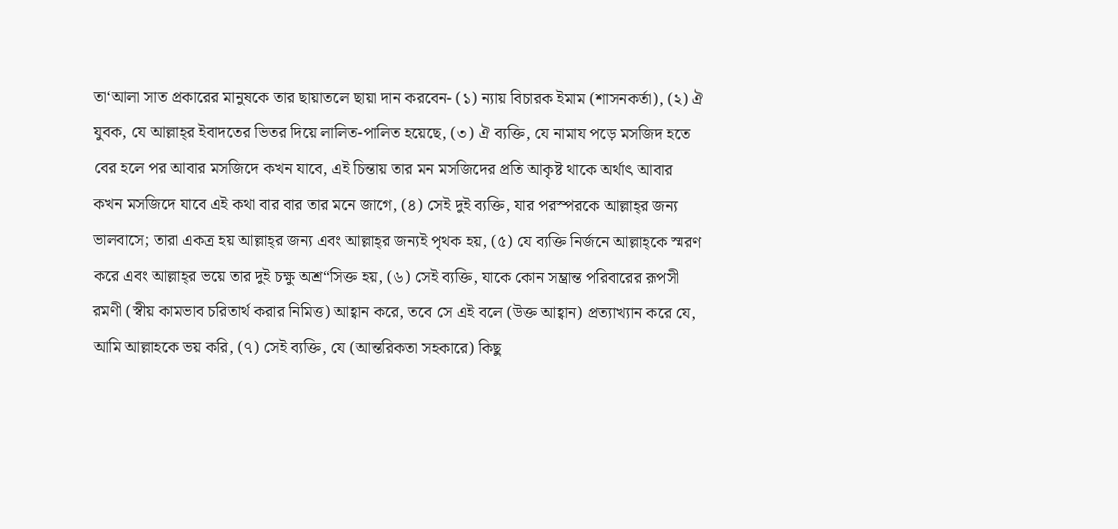তা‘আলা সাত প্রকারের মানুষকে তার ছায়াতলে ছায়া দান করবেন- (১) ন্যায় বিচারক ইমাম (শাসনকর্তা), (২) ঐ যুবক, যে আল্লাহ্‌র ইবাদতের ভিতর দিয়ে লালিত-পালিত হয়েছে, (৩) ঐ ব্যক্তি, যে নামায পড়ে মসজিদ হতে বের হলে পর আবার মসজিদে কখন যাবে, এই চিন্তায় তার মন মসজিদের প্রতি আকৃষ্ট থাকে অর্থাৎ আবার কখন মসজিদে যাবে এই কথা বার বার তার মনে জাগে, (৪) সেই দুই ব্যক্তি, যার পরস্পরকে আল্লাহ্‌র জন্য ভালবাসে; তারা একত্র হয় আল্লাহ্‌র জন্য এবং আল্লাহ্‌র জন্যই পৃথক হয়, (৫) যে ব্যক্তি নির্জনে আল্লাহ্‌কে স্মরণ করে এবং আল্লাহ্‌র ভয়ে তার দুই চক্ষু অশ্র“সিক্ত হয়, (৬) সেই ব্যক্তি, যাকে কোন সম্ভ্রান্ত পরিবারের রূপসী রমণী (স্বীয় কামভাব চরিতার্থ করার নিমিত্ত) আহ্বান করে, তবে সে এই বলে (উক্ত আহ্বান) প্রত্যাখ্যান করে যে, আমি আল্লাহকে ভয় করি, (৭) সেই ব্যক্তি, যে (আন্তরিকতা সহকারে) কিছু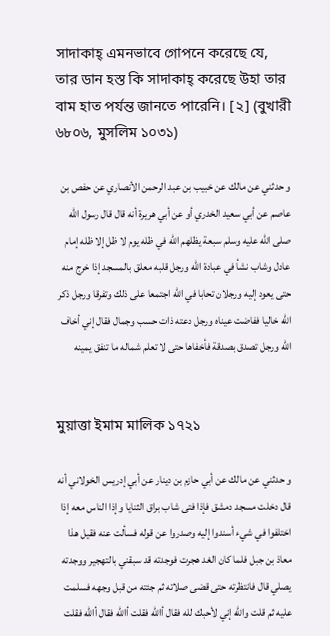সাদাকাহ্ এমনভাবে গোপনে করেছে যে, তার ডান হস্ত কি সাদাকাহ্ করেছে উহা তার বাম হাত পর্যন্ত জানতে পারেনি। [২] (বুখারী ৬৮০৬, মুসলিম ১০৩১)

و حدثني عن مالك عن خبيب بن عبد الرحمن الأنصاري عن حفص بن عاصم عن أبي سعيد الخدري أو عن أبي هريرة أنه قال قال رسول الله صلى الله عليه وسلم سبعة يظلهم الله في ظله يوم لا ظل إلا ظله إمام عادل وشاب نشأ في عبادة الله ورجل قلبه معلق بالمسجد إذا خرج منه حتى يعود إليه ورجلان تحابا في الله اجتمعا على ذلك وتفرقا ورجل ذكر الله خاليا ففاضت عيناه ورجل دعته ذات حسب وجمال فقال إني أخاف الله ورجل تصدق بصدقة فأخفاها حتى لا تعلم شماله ما تنفق يمينه


মুয়াত্তা ইমাম মালিক ১৭২১

و حدثني عن مالك عن أبي حازم بن دينار عن أبي إدريس الخولاني أنه قال دخلت مسجد دمشق فإذا فتى شاب براق الثنايا وإذا الناس معه إذا اختلفوا في شيء أسندوا إليه وصدروا عن قوله فسألت عنه فقيل هذا معاذ بن جبل فلما كان الغد هجرت فوجدته قد سبقني بالتهجير ووجدته يصلي قال فانتظرته حتى قضى صلاته ثم جئته من قبل وجهه فسلمت عليه ثم قلت والله إني لأحبك لله فقال أالله فقلت أالله فقال أالله فقلت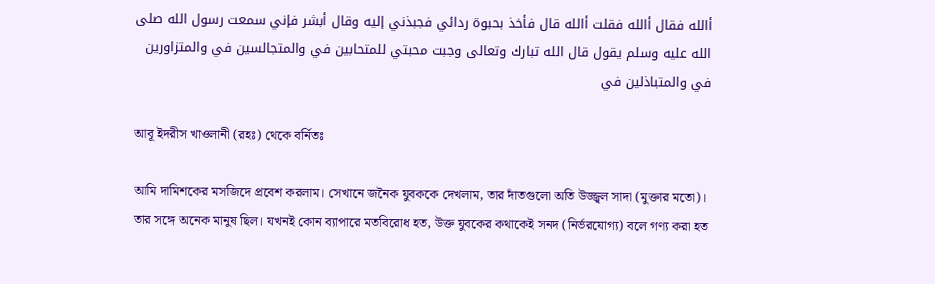أالله فقال أالله فقلت أالله قال فأخذ بحبوة ردائي فجبذني إليه وقال أبشر فإني سمعت رسول الله صلى الله عليه وسلم يقول قال الله تبارك وتعالى وجبت محبتي للمتحابين في والمتجالسين في والمتزاورين في والمتباذلين في

আবূ ইদরীস খাওলানী (রহঃ) থেকে বর্নিতঃ

আমি দামিশকের মসজিদে প্রবেশ করলাম। সেখানে জনৈক যুবককে দেখলাম, তার দাঁতগুলো অতি উজ্জ্বল সাদা (মুক্তার মতো)। তার সঙ্গে অনেক মানুষ ছিল। যখনই কোন ব্যাপারে মতবিরোধ হত, উক্ত যুবকের কথাকেই সনদ (নির্ভরযোগ্য) বলে গণ্য করা হত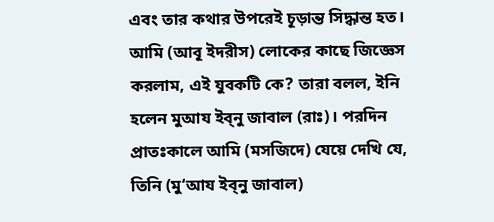এবং তার কথার উপরেই চূড়ান্ত সিদ্ধান্ত হত। আমি (আবূ ইদরীস) লোকের কাছে জিজ্ঞেস করলাম, এই যুবকটি কে? তারা বলল, ইনি হলেন মুআয ইব্নু জাবাল (রাঃ)। পরদিন প্রাতঃকালে আমি (মসজিদে) যেয়ে দেখি যে, তিনি (মু‘আয ইব্নু জাবাল)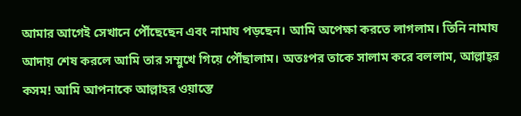আমার আগেই সেখানে পৌঁছেছেন এবং নামায পড়ছেন। আমি অপেক্ষা করতে লাগলাম। তিনি নামায আদায় শেষ করলে আমি তার সম্মুখে গিয়ে পৌঁছালাম। অতঃপর তাকে সালাম করে বললাম, আল্লাহ্‌র কসম! আমি আপনাকে আল্লাহর ওয়াস্তে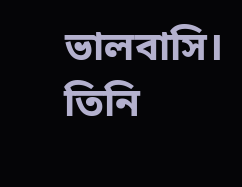ভালবাসি। তিনি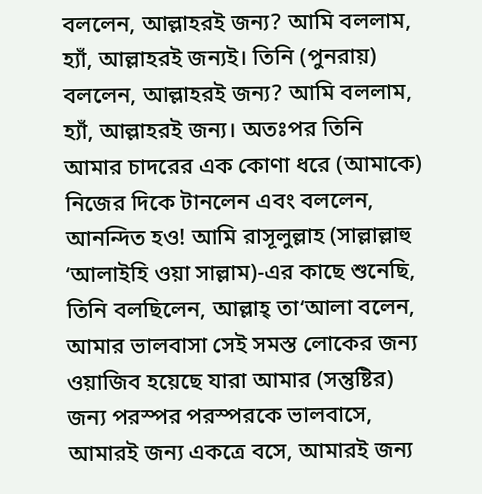বললেন, আল্লাহরই জন্য? আমি বললাম, হ্যাঁ, আল্লাহরই জন্যই। তিনি (পুনরায়) বললেন, আল্লাহরই জন্য? আমি বললাম, হ্যাঁ, আল্লাহরই জন্য। অতঃপর তিনি আমার চাদরের এক কোণা ধরে (আমাকে) নিজের দিকে টানলেন এবং বললেন, আনন্দিত হও! আমি রাসূলুল্লাহ (সাল্লাল্লাহু ‘আলাইহি ওয়া সাল্লাম)-এর কাছে শুনেছি, তিনি বলছিলেন, আল্লাহ্ তা‘আলা বলেন, আমার ভালবাসা সেই সমস্ত লোকের জন্য ওয়াজিব হয়েছে যারা আমার (সন্তুষ্টির) জন্য পরস্পর পরস্পরকে ভালবাসে, আমারই জন্য একত্রে বসে, আমারই জন্য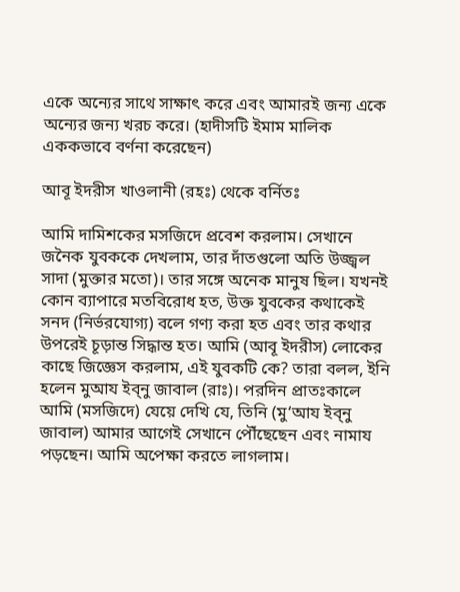একে অন্যের সাথে সাক্ষাৎ করে এবং আমারই জন্য একে অন্যের জন্য খরচ করে। (হাদীসটি ইমাম মালিক এককভাবে বর্ণনা করেছেন)

আবূ ইদরীস খাওলানী (রহঃ) থেকে বর্নিতঃ

আমি দামিশকের মসজিদে প্রবেশ করলাম। সেখানে জনৈক যুবককে দেখলাম, তার দাঁতগুলো অতি উজ্জ্বল সাদা (মুক্তার মতো)। তার সঙ্গে অনেক মানুষ ছিল। যখনই কোন ব্যাপারে মতবিরোধ হত, উক্ত যুবকের কথাকেই সনদ (নির্ভরযোগ্য) বলে গণ্য করা হত এবং তার কথার উপরেই চূড়ান্ত সিদ্ধান্ত হত। আমি (আবূ ইদরীস) লোকের কাছে জিজ্ঞেস করলাম, এই যুবকটি কে? তারা বলল, ইনি হলেন মুআয ইব্নু জাবাল (রাঃ)। পরদিন প্রাতঃকালে আমি (মসজিদে) যেয়ে দেখি যে, তিনি (মু‘আয ইব্নু জাবাল) আমার আগেই সেখানে পৌঁছেছেন এবং নামায পড়ছেন। আমি অপেক্ষা করতে লাগলাম।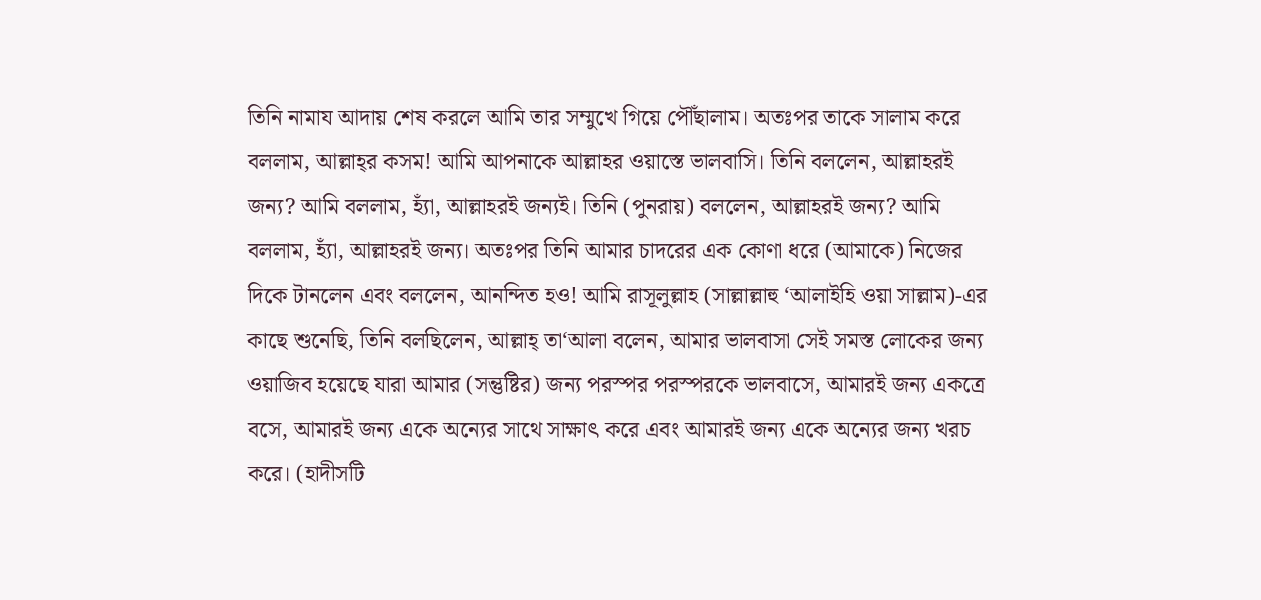তিনি নামায আদায় শেষ করলে আমি তার সম্মুখে গিয়ে পৌঁছালাম। অতঃপর তাকে সালাম করে বললাম, আল্লাহ্‌র কসম! আমি আপনাকে আল্লাহর ওয়াস্তে ভালবাসি। তিনি বললেন, আল্লাহরই জন্য? আমি বললাম, হ্যাঁ, আল্লাহরই জন্যই। তিনি (পুনরায়) বললেন, আল্লাহরই জন্য? আমি বললাম, হ্যাঁ, আল্লাহরই জন্য। অতঃপর তিনি আমার চাদরের এক কোণা ধরে (আমাকে) নিজের দিকে টানলেন এবং বললেন, আনন্দিত হও! আমি রাসূলুল্লাহ (সাল্লাল্লাহু ‘আলাইহি ওয়া সাল্লাম)-এর কাছে শুনেছি, তিনি বলছিলেন, আল্লাহ্ তা‘আলা বলেন, আমার ভালবাসা সেই সমস্ত লোকের জন্য ওয়াজিব হয়েছে যারা আমার (সন্তুষ্টির) জন্য পরস্পর পরস্পরকে ভালবাসে, আমারই জন্য একত্রে বসে, আমারই জন্য একে অন্যের সাথে সাক্ষাৎ করে এবং আমারই জন্য একে অন্যের জন্য খরচ করে। (হাদীসটি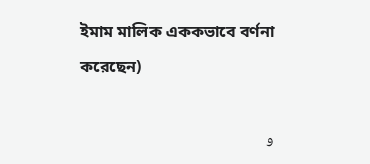ইমাম মালিক এককভাবে বর্ণনা করেছেন)

و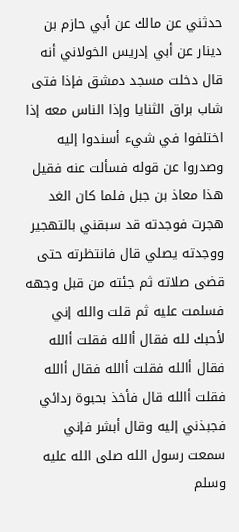حدثني عن مالك عن أبي حازم بن دينار عن أبي إدريس الخولاني أنه قال دخلت مسجد دمشق فإذا فتى شاب براق الثنايا وإذا الناس معه إذا اختلفوا في شيء أسندوا إليه وصدروا عن قوله فسألت عنه فقيل هذا معاذ بن جبل فلما كان الغد هجرت فوجدته قد سبقني بالتهجير ووجدته يصلي قال فانتظرته حتى قضى صلاته ثم جئته من قبل وجهه فسلمت عليه ثم قلت والله إني لأحبك لله فقال أالله فقلت أالله فقال أالله فقلت أالله فقال أالله فقلت أالله قال فأخذ بحبوة ردائي فجبذني إليه وقال أبشر فإني سمعت رسول الله صلى الله عليه وسلم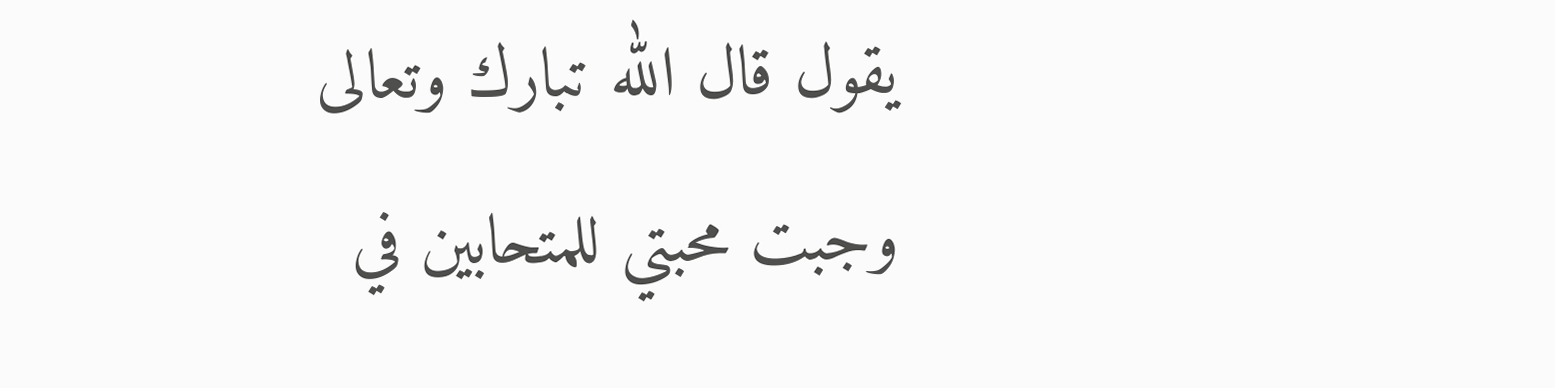يقول قال الله تبارك وتعالى وجبت محبتي للمتحابين في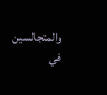والمتجالسين في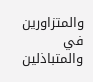والمتزاورين في والمتباذلين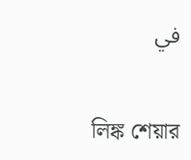في


লিঙ্ক শেয়ার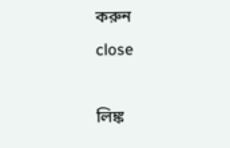করুন
close

লিঙ্ক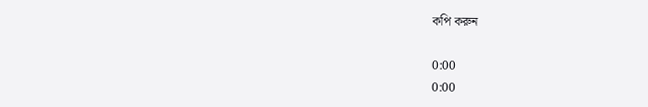কপি করুন

0:00
0:00